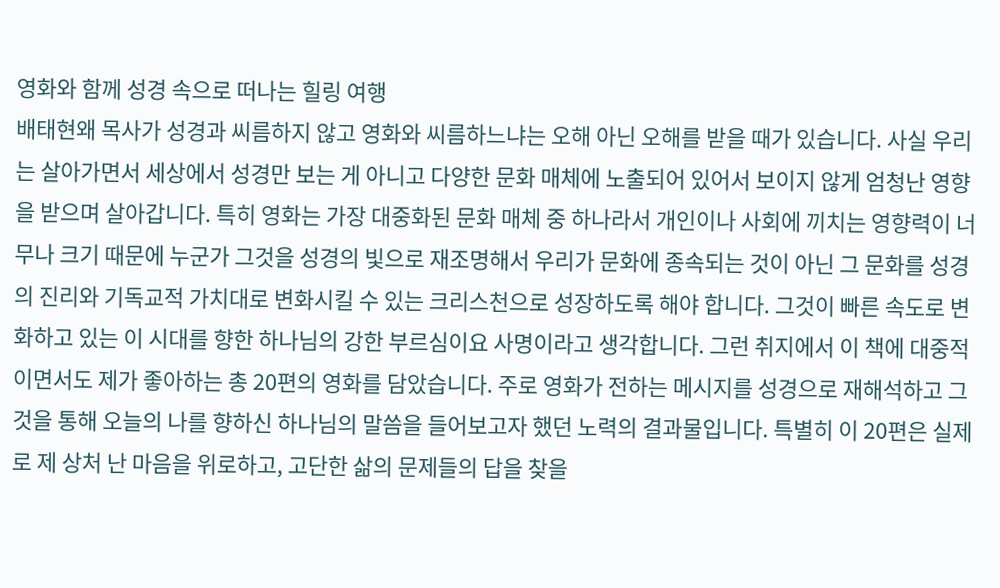영화와 함께 성경 속으로 떠나는 힐링 여행
배태현왜 목사가 성경과 씨름하지 않고 영화와 씨름하느냐는 오해 아닌 오해를 받을 때가 있습니다. 사실 우리는 살아가면서 세상에서 성경만 보는 게 아니고 다양한 문화 매체에 노출되어 있어서 보이지 않게 엄청난 영향을 받으며 살아갑니다. 특히 영화는 가장 대중화된 문화 매체 중 하나라서 개인이나 사회에 끼치는 영향력이 너무나 크기 때문에 누군가 그것을 성경의 빛으로 재조명해서 우리가 문화에 종속되는 것이 아닌 그 문화를 성경의 진리와 기독교적 가치대로 변화시킬 수 있는 크리스천으로 성장하도록 해야 합니다. 그것이 빠른 속도로 변화하고 있는 이 시대를 향한 하나님의 강한 부르심이요 사명이라고 생각합니다. 그런 취지에서 이 책에 대중적이면서도 제가 좋아하는 총 20편의 영화를 담았습니다. 주로 영화가 전하는 메시지를 성경으로 재해석하고 그것을 통해 오늘의 나를 향하신 하나님의 말씀을 들어보고자 했던 노력의 결과물입니다. 특별히 이 20편은 실제로 제 상처 난 마음을 위로하고, 고단한 삶의 문제들의 답을 찾을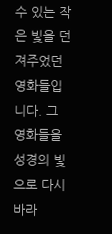수 있는 작은 빛을 던져주었던 영화들입니다. 그 영화들을 성경의 빛으로 다시 바라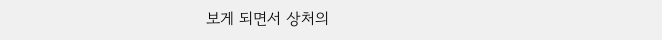보게 되면서 상처의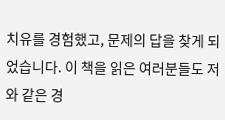치유를 경험했고, 문제의 답을 찾게 되었습니다. 이 책을 읽은 여러분들도 저와 같은 경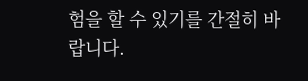험을 할 수 있기를 간절히 바랍니다.